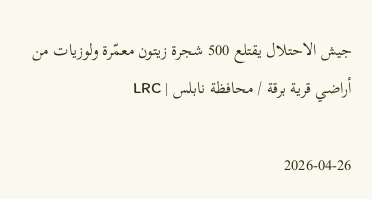جيش الاحتلال يقتلع 500 شجرة زيتون معمّرة ولوزيات من أراضي قرية برقة / محافظة نابلس | LRC

2026-04-26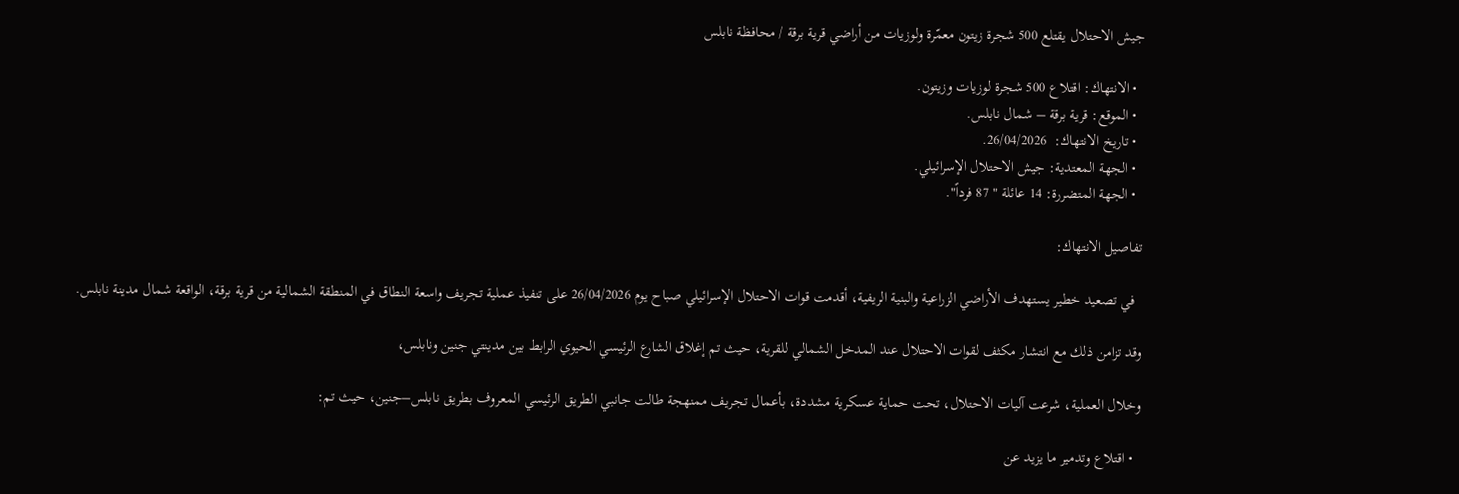جيش الاحتلال يقتلع 500 شجرة زيتون معمّرة ولوزيات من أراضي قرية برقة / محافظة نابلس

  • الانتهاك: اقتلاع 500 شجرة لوزيات وزيتون.
  • الموقع: قرية برقة – شمال نابلس.
  • تاريخ الانتهاك:  26/04/2026.
  • الجهة المعتدية: جيش الاحتلال الإسرائيلي.
  • الجهة المتضررة: 14 عائلة " 87 فرداً".

تفاصيل الانتهاك:

  في تصعيد خطير يستهدف الأراضي الزراعية والبنية الريفية، أقدمت قوات الاحتلال الإسرائيلي صباح يوم 26/04/2026 على تنفيذ عملية تجريف واسعة النطاق في المنطقة الشمالية من قرية برقة، الواقعة شمال مدينة نابلس.

وقد تزامن ذلك مع انتشار مكثف لقوات الاحتلال عند المدخل الشمالي للقرية، حيث تم إغلاق الشارع الرئيسي الحيوي الرابط بين مدينتي جنين ونابلس،

وخلال العملية، شرعت آليات الاحتلال، تحت حماية عسكرية مشددة، بأعمال تجريف ممنهجة طالت جانبي الطريق الرئيسي المعروف بطريق نابلس–جنين، حيث تم:

  • اقتلاع وتدمير ما يزيد عن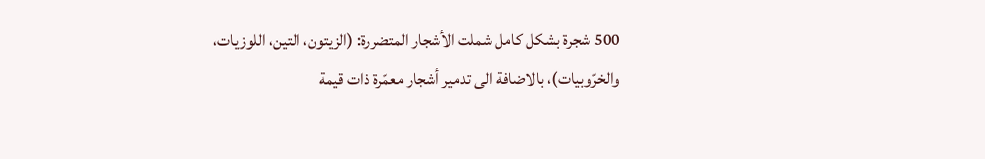500 شجرة بشكل كامل شملت الأشجار المتضررة: (الزيتون، التين، اللوزيات، والخرّوبيات)، بالاضافة الى تدمير أشجار معمّرة ذات قيمة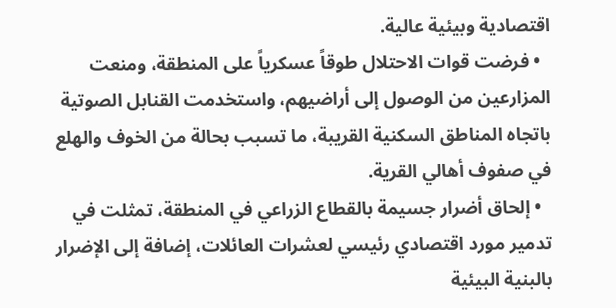اقتصادية وبيئية عالية.
  • فرضت قوات الاحتلال طوقاً عسكرياً على المنطقة، ومنعت المزارعين من الوصول إلى أراضيهم، واستخدمت القنابل الصوتية باتجاه المناطق السكنية القريبة، ما تسبب بحالة من الخوف والهلع في صفوف أهالي القرية.
  • إلحاق أضرار جسيمة بالقطاع الزراعي في المنطقة، تمثلت في تدمير مورد اقتصادي رئيسي لعشرات العائلات، إضافة إلى الإضرار بالبنية البيئية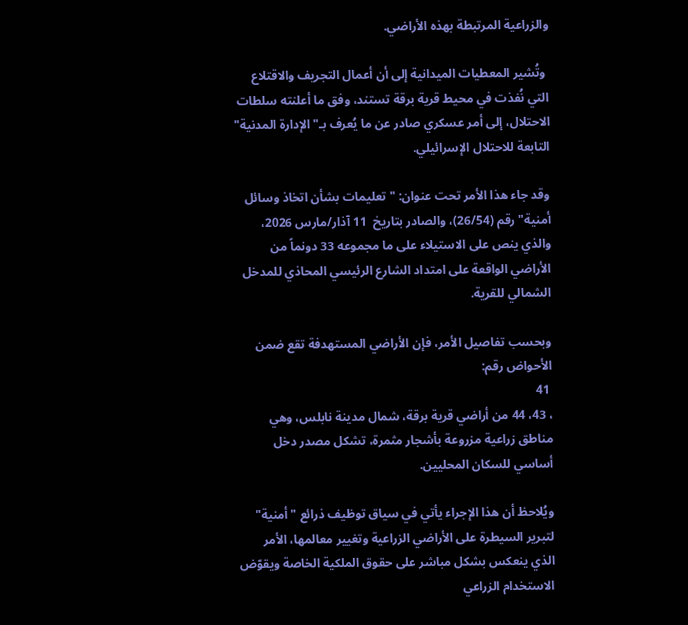والزراعية المرتبطة بهذه الأراضي.

 وتُشير المعطيات الميدانية إلى أن أعمال التجريف والاقتلاع التي نُفذت في محيط قرية برقة تستند، وفق ما أعلنته سلطات الاحتلال، إلى أمر عسكري صادر عن ما يُعرف بـ"الإدارة المدنية" التابعة للاحتلال الإسرائيلي.

وقد جاء هذا الأمر تحت عنوان: "تعليمات بشأن اتخاذ وسائل أمنية" رقم (26/54)، والصادر بتاريخ  11 آذار/مارس 2026، والذي ينص على الاستيلاء على ما مجموعه 33 دونماً من الأراضي الواقعة على امتداد الشارع الرئيسي المحاذي للمدخل الشمالي للقرية.

وبحسب تفاصيل الأمر، فإن الأراضي المستهدفة تقع ضمن الأحواض رقم:
 41
، 43، 44 من أراضي قرية برقة، شمال مدينة نابلس، وهي مناطق زراعية مزروعة بأشجار مثمرة، تشكل مصدر دخل أساسي للسكان المحليين.

ويُلاحظ أن هذا الإجراء يأتي في سياق توظيف ذرائع "أمنية" لتبرير السيطرة على الأراضي الزراعية وتغيير معالمها، الأمر الذي ينعكس بشكل مباشر على حقوق الملكية الخاصة ويقوّض الاستخدام الزراعي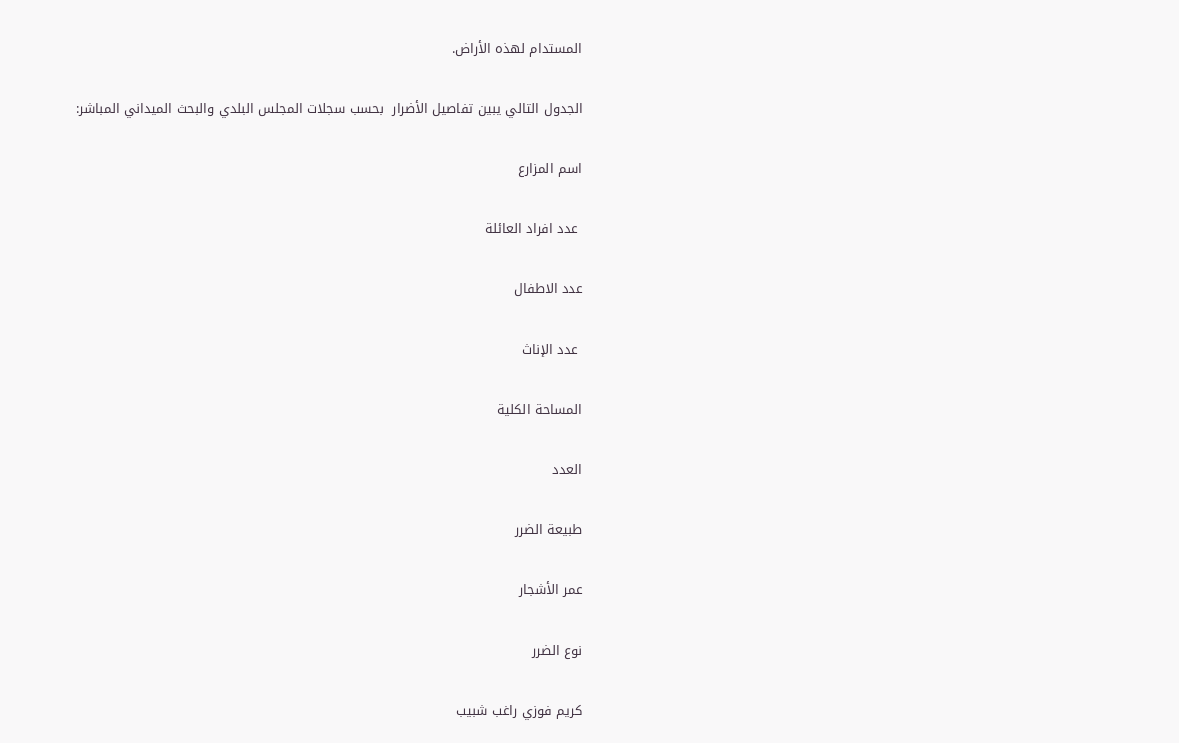المستدام لهذه الأراض.

الجدول التالي يبين تفاصيل الأضرار  بحسب سجلات المجلس البلدي والبحث الميداني المباشر:

اسم المزارع

 عدد افراد العائلة

عدد الاطفال

 عدد الإناث

المساحة الكلية

العدد

طبيعة الضرر

عمر الأشجار

نوع الضرر

كريم فوزي راغب شبيب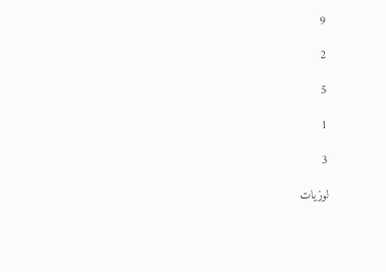9

2

5

1

3

لوزيات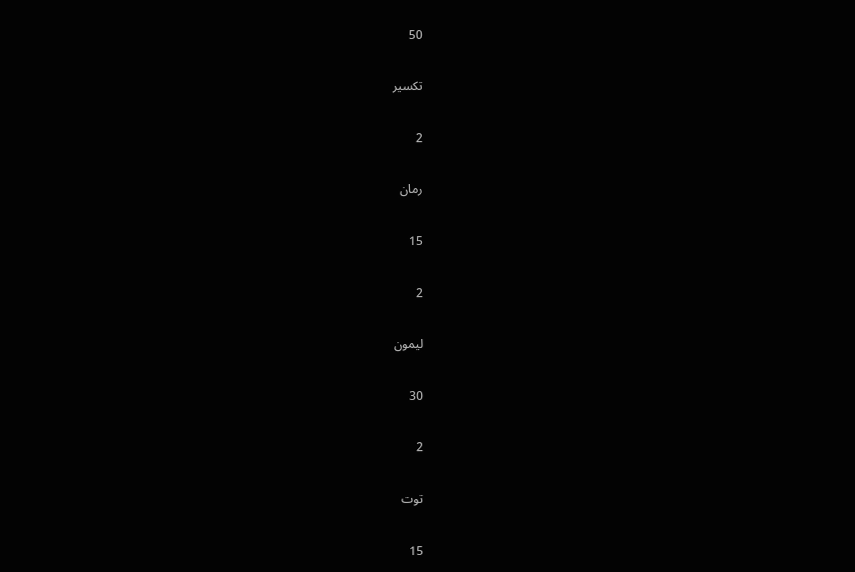50

تكسير

2

رمان

15

2

ليمون

30

2

توت

15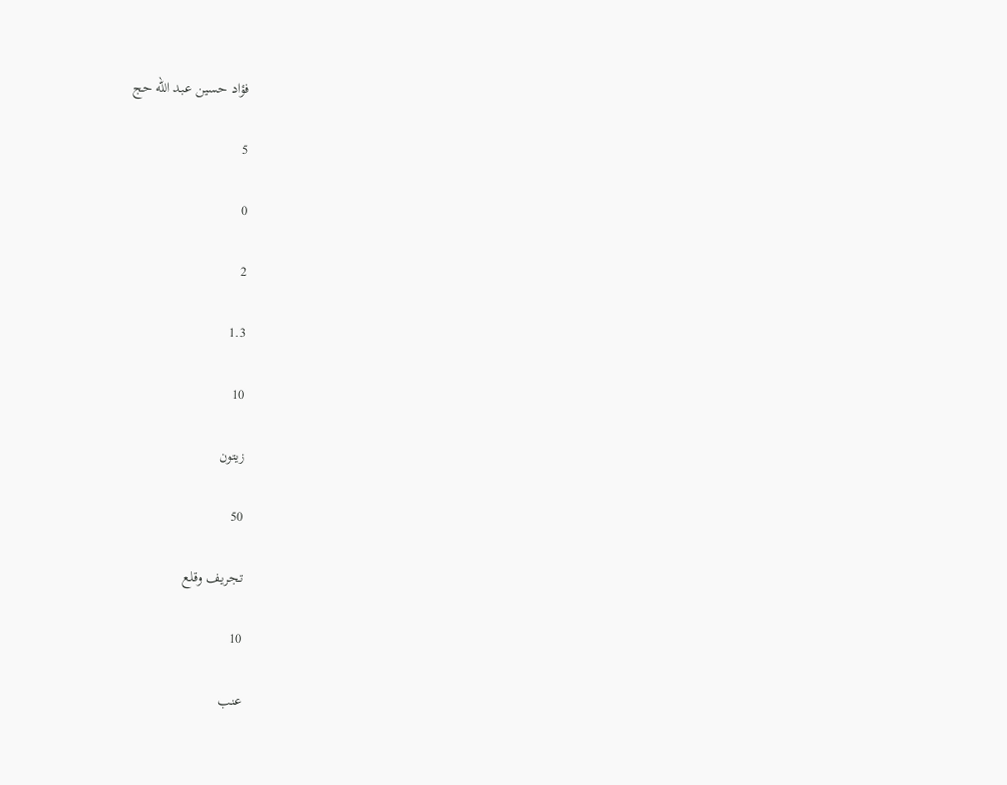فؤاد حسين عبد الله حج

5

0

2

1.3

10

زيتون

50

تجريف وقلع

10

عنب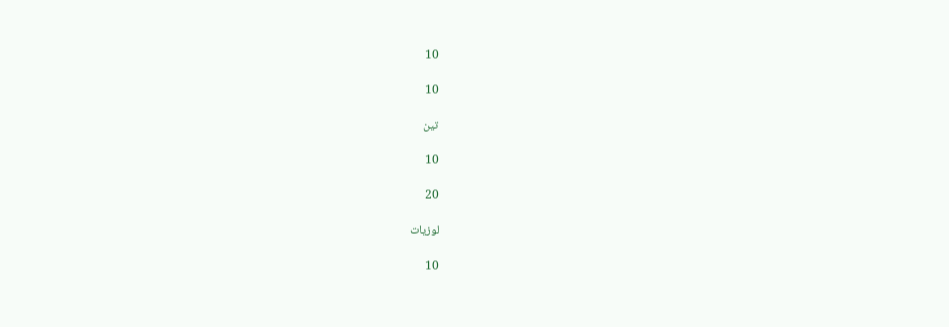10

10

تين

10

20

لوزيات

10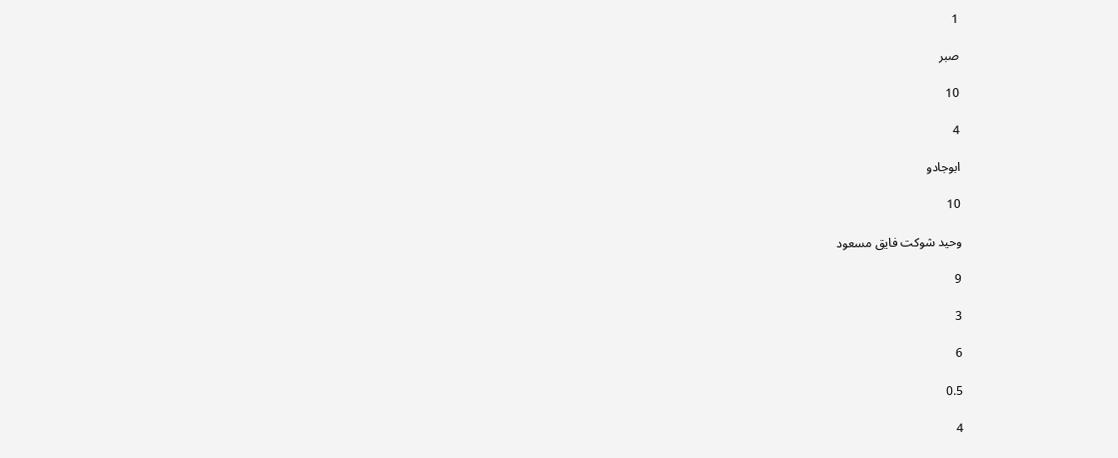1

صبر

10

4

ابوجادو

10

وحيد شوكت فايق مسعود

9

3

6

0.5

4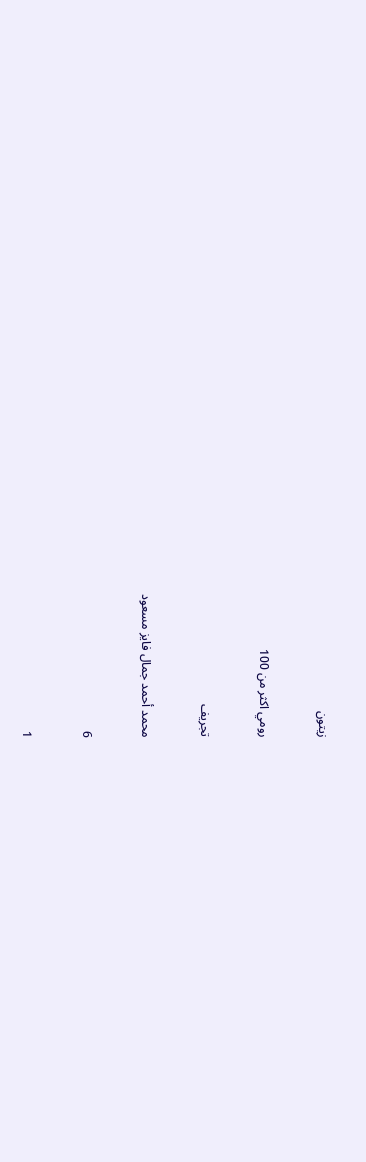زيتون

رومي اكثر من 100

تجريف

محمد أحمد جمال فايز مسعود

6

1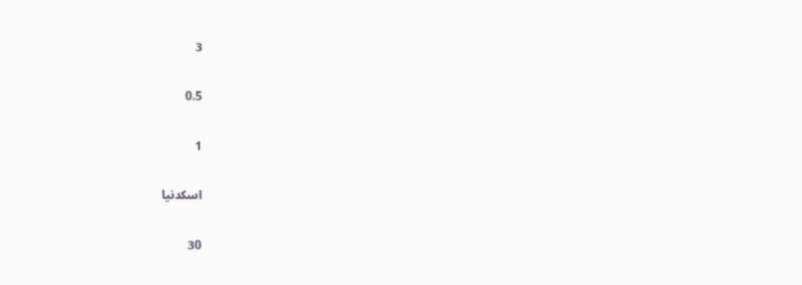3

0.5

1

اسكدنيا

30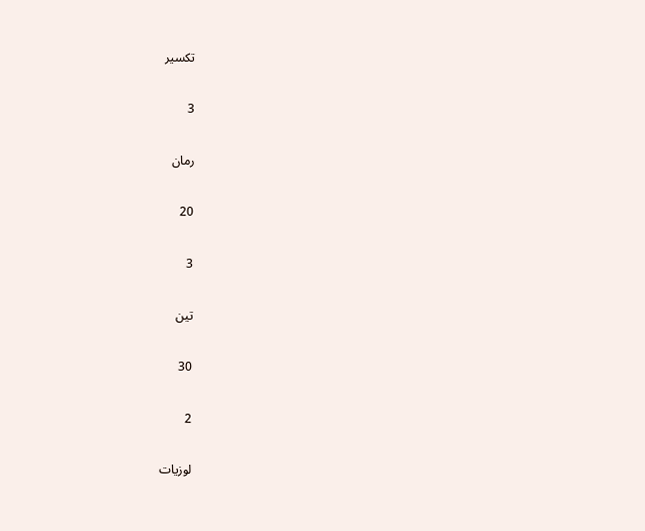تكسير

3

رمان

20

3

تين

30

2

لوزيات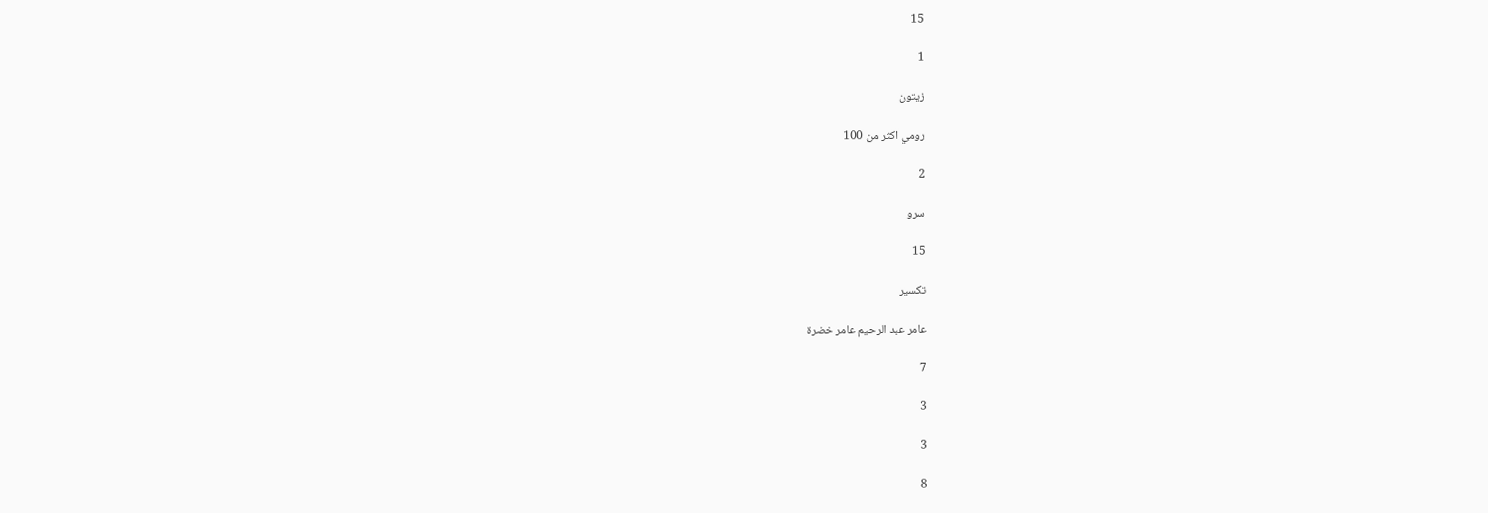15

1

زيتون

رومي اكثر من 100

2

سرو

15

تكسير

عامر عبد الرحيم عامر خضرة

7

3

3

8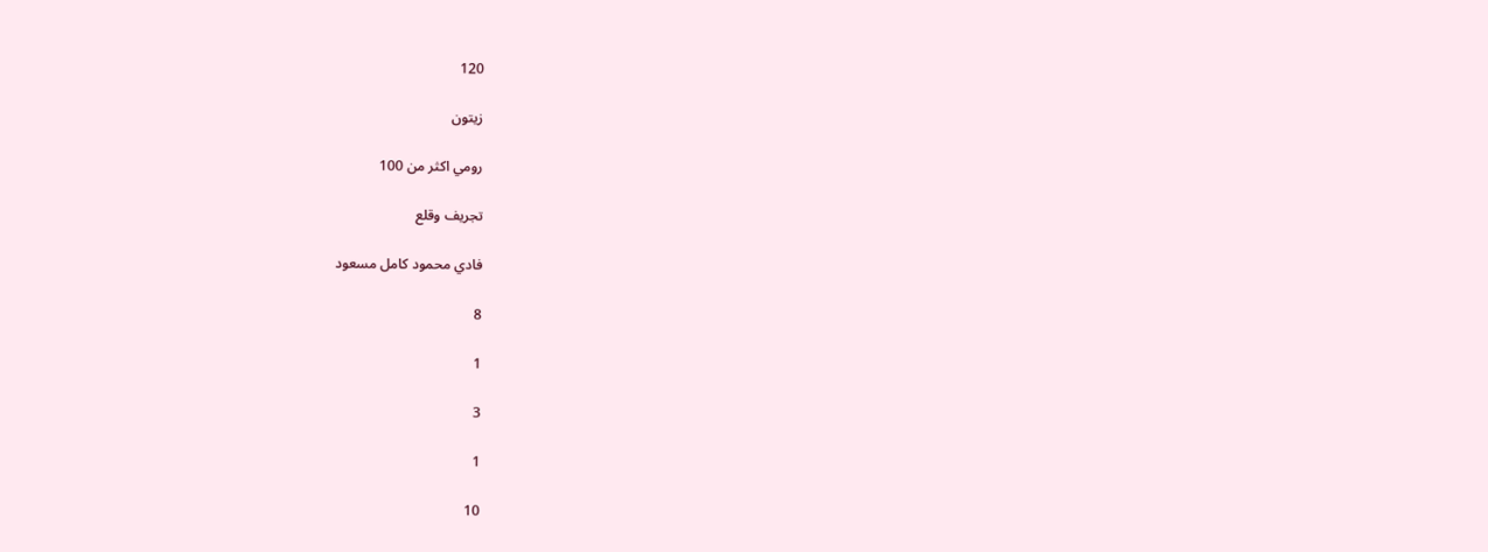120

زيتون

رومي اكثر من 100

تجريف وقلع

فادي محمود كامل مسعود

8

1

3

1

10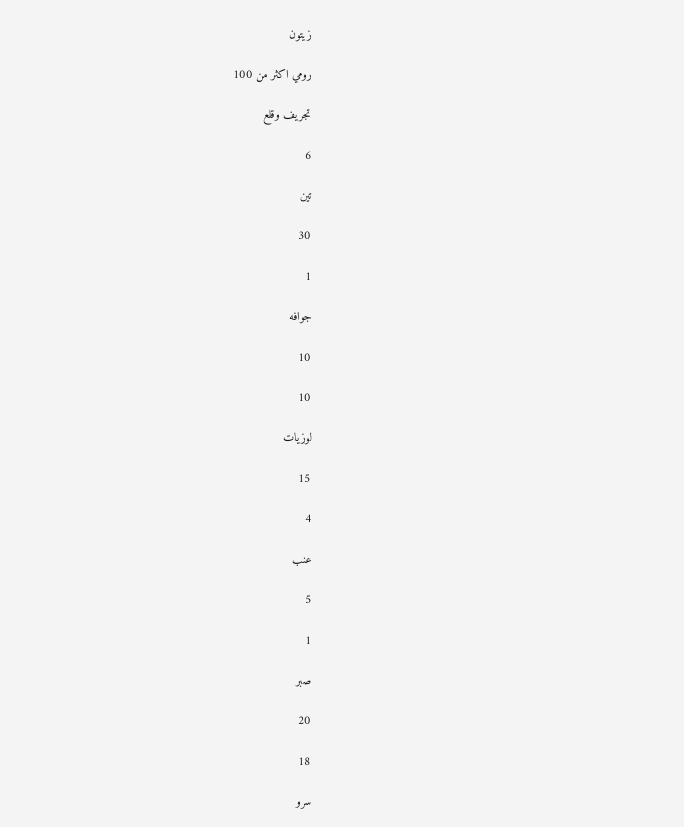زيتون

رومي اكثر من 100

تجريف وقلع

6

تين

30

1

جوافه

10

10

لوزيات

15

4

عنب

5

1

صبر

20

18

سرو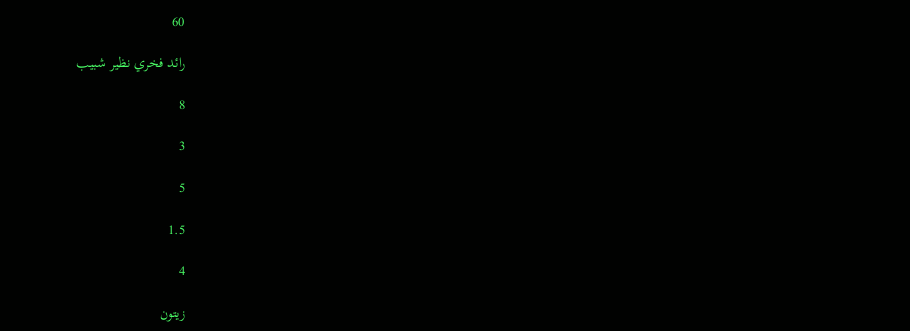60

رائد فخري نظير شبيب

8

3

5

1.5

4

زيتون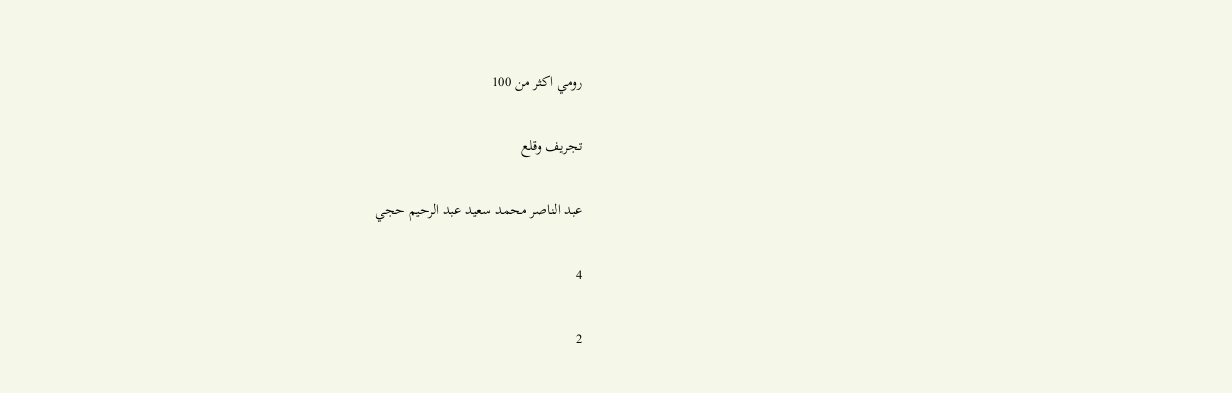رومي اكثر من 100

تجريف وقلع

عبد الناصر محمد سعيد عبد الرحيم حجي

4

2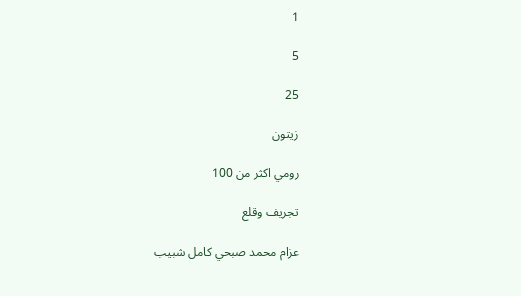1

5

25

زيتون

رومي اكثر من 100

تجريف وقلع

عزام محمد صبحي كامل شبيب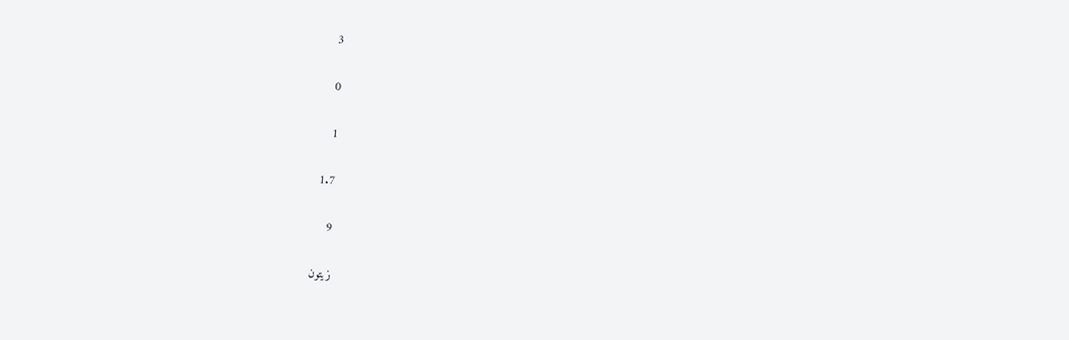3

0

1

1.7

9

زيتون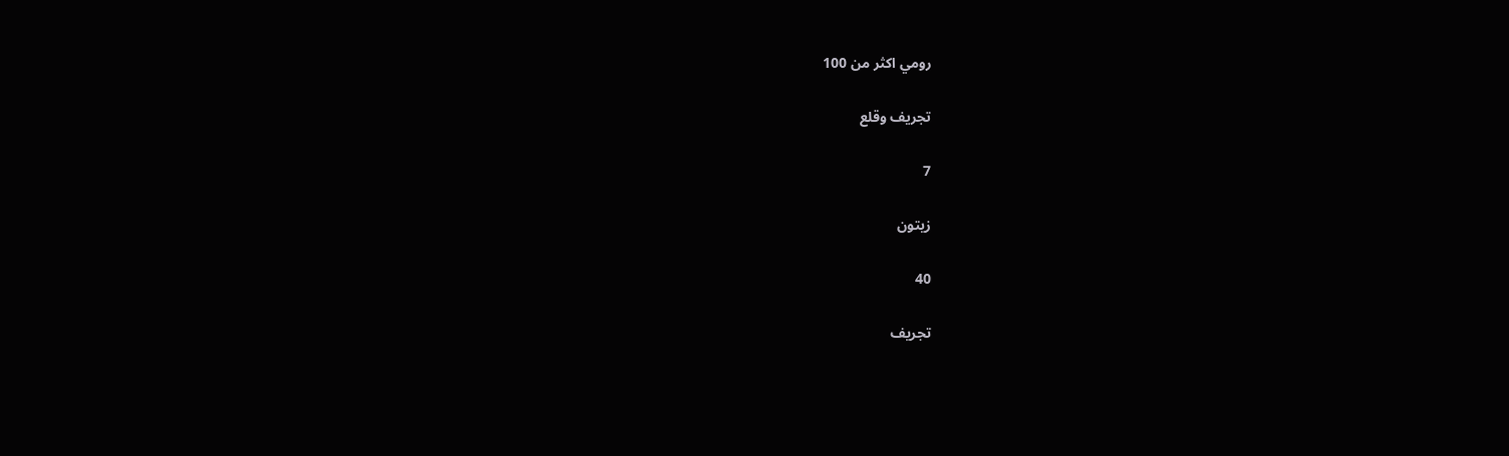رومي اكثر من 100

تجريف وقلع

7

زيتون

40

تجريف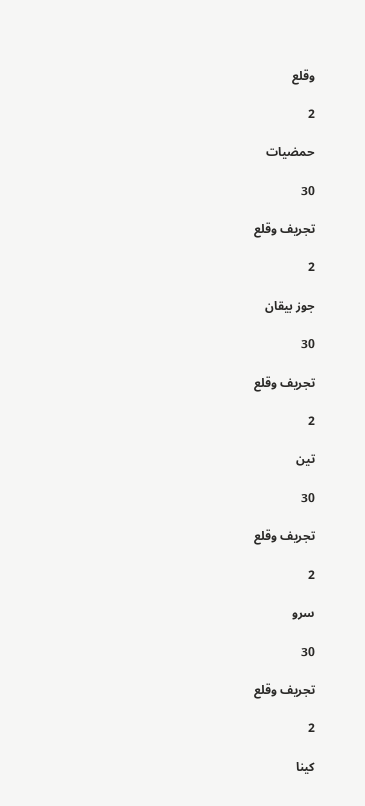وقلع

2

حمضيات

30

تجريف وقلع

2

جوز بيقان

30

تجريف وقلع

2

تين

30

تجريف وقلع

2

سرو

30

تجريف وقلع

2

كينا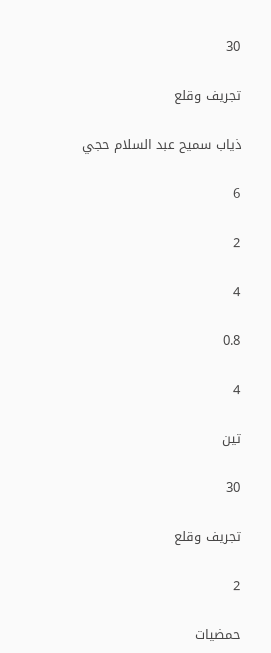30

تجريف وقلع

ذياب سميح عبد السلام حجي

6

2

4

0.8

4

تين

30

تجريف وقلع

2

حمضيات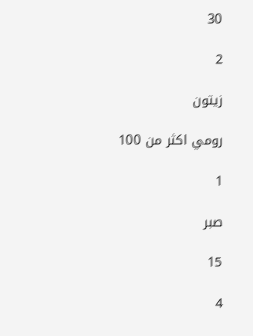30

2

زيتون

رومي اكثر من 100

1

صبر

15

4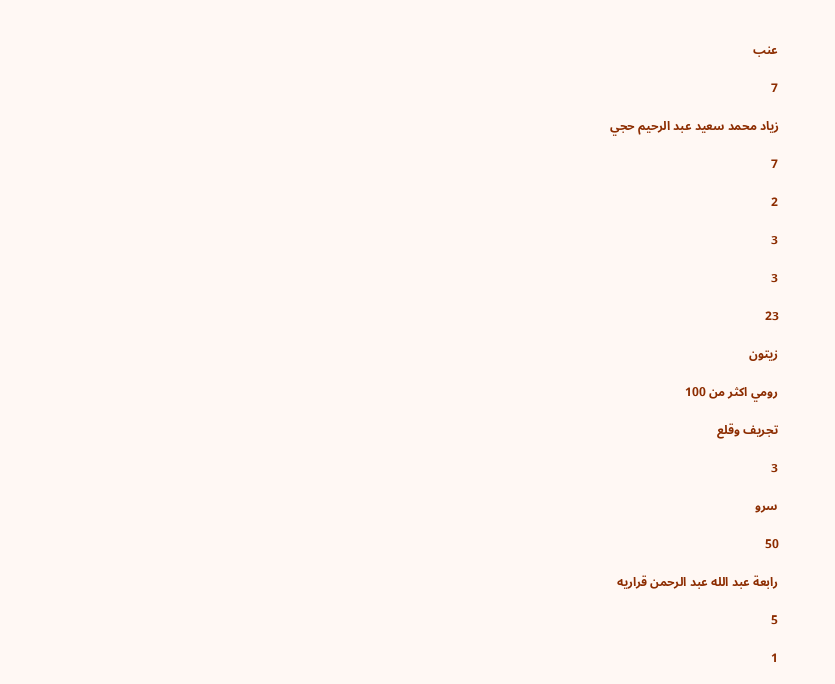عنب

7

زياد محمد سعيد عبد الرحيم حجي

7

2

3

3

23

زيتون

رومي اكثر من 100

تجريف وقلع

3

سرو

50

رابعة عبد الله عبد الرحمن قراريه

5

1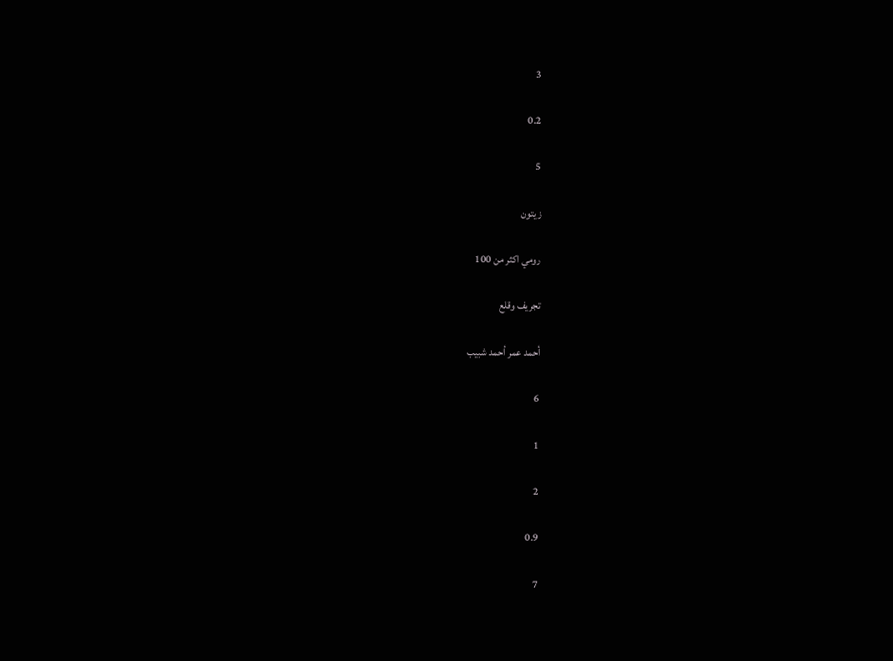3

0.2

5

زيتون

رومي اكثر من 100

تجريف وقلع

أحمد عمر أحمد شبيب

6

1

2

0.9

7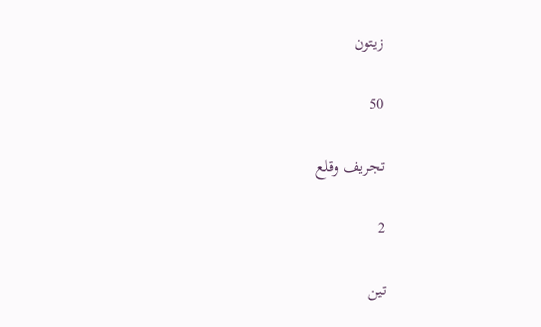زيتون

50

تجريف وقلع

2

تين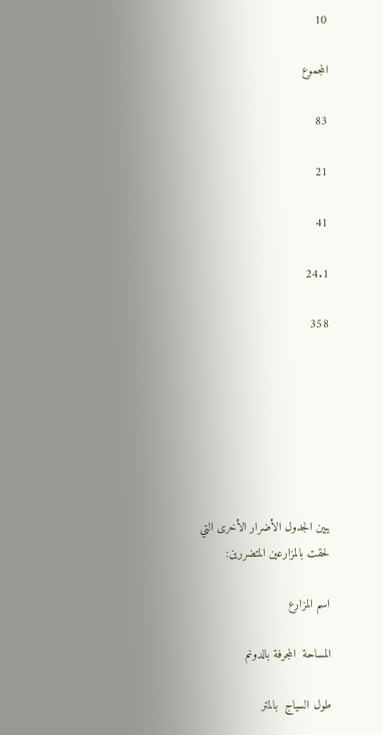10

المجموع

83

21

41

24.1

358







يبين الجدول الأضرار الأخرى التي لحقت بالمزارعين المتضررين:

اسم المزارع

المساحة  المجرفة بالدونم

طول السياج  بالمتر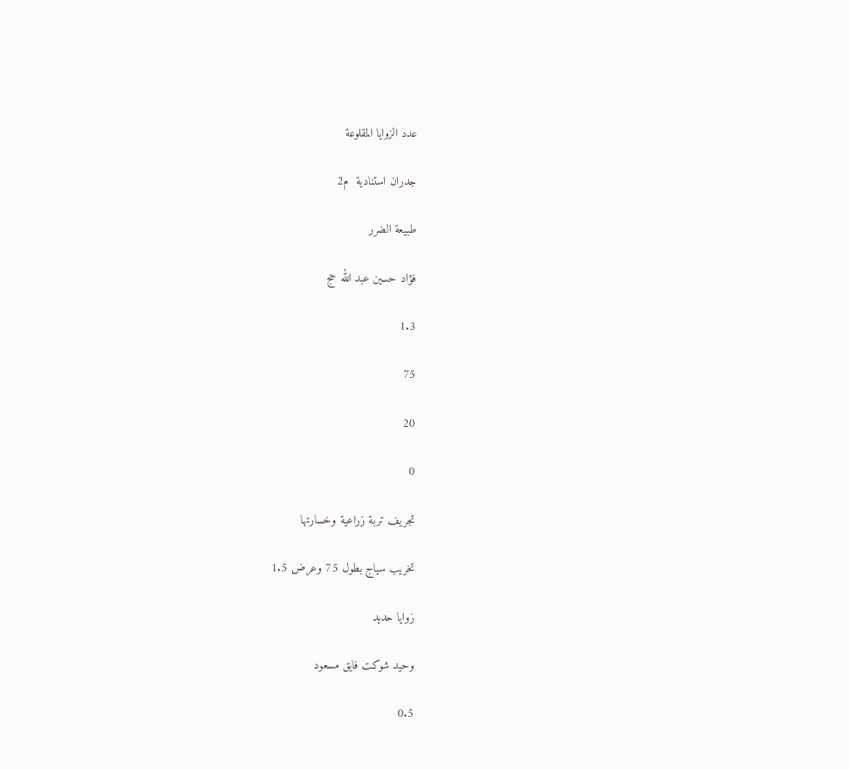عدد الزوايا المقلوعة

جدران استنادية  م2

طبيعة الضرر

فؤاد حسين عبد الله حج

1.3

75

20

0

تجريف تربة زراعية وخسارتها

تخريب سياج بطول 75 وعرض 1.5

زوايا حديد

وحيد شوكت فايق مسعود

0.5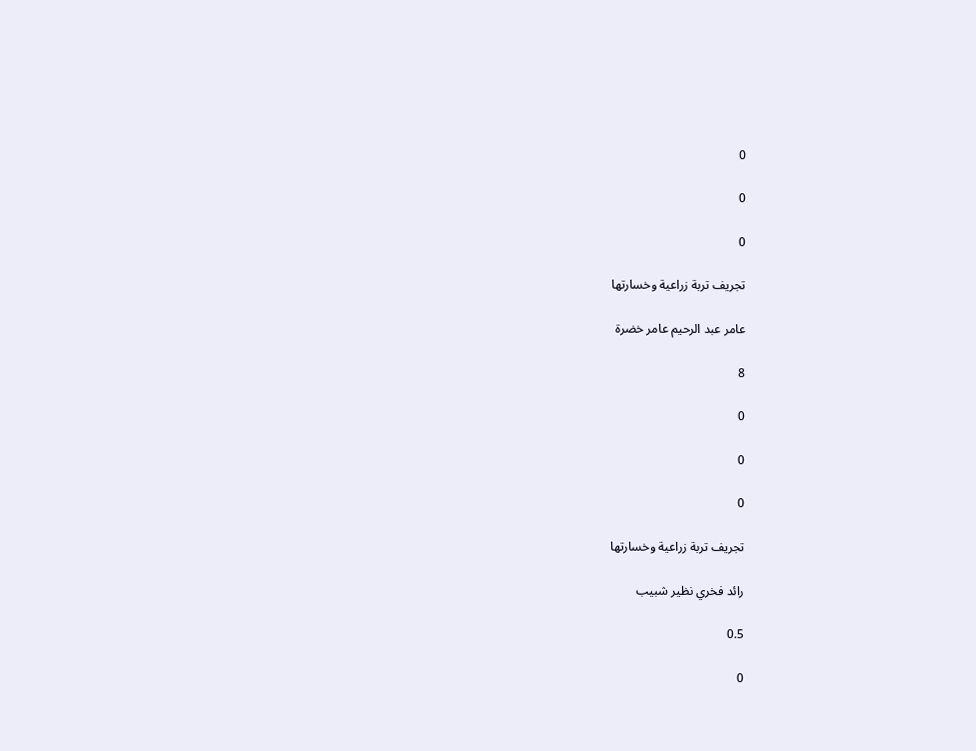0

0

0

تجريف تربة زراعية وخسارتها

عامر عبد الرحيم عامر خضرة

8

0

0

0

تجريف تربة زراعية وخسارتها

رائد فخري نظير شبيب

0.5

0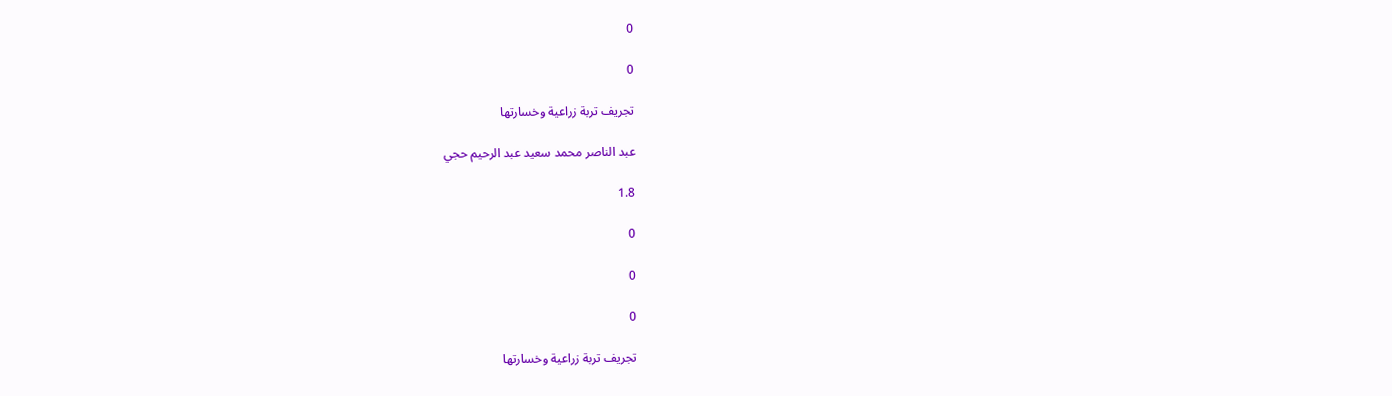0

0

تجريف تربة زراعية وخسارتها

عبد الناصر محمد سعيد عبد الرحيم حجي

1.8

0

0

0

تجريف تربة زراعية وخسارتها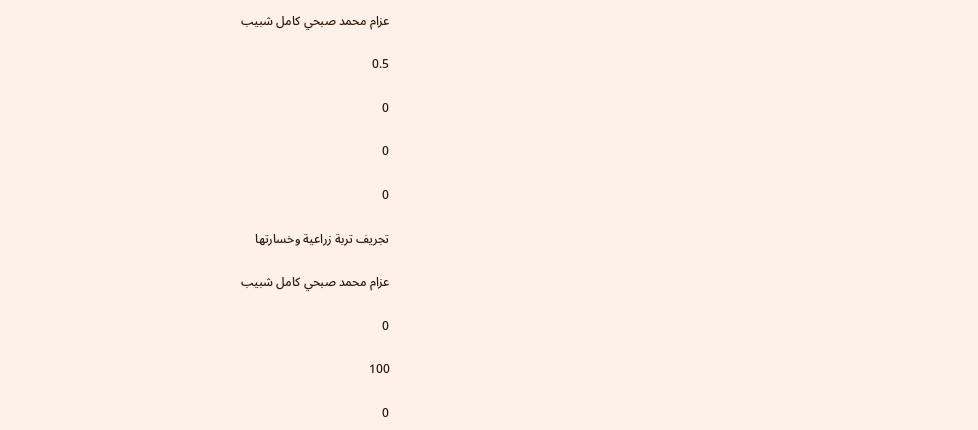عزام محمد صبحي كامل شبيب

0.5

0

0

0

تجريف تربة زراعية وخسارتها

عزام محمد صبحي كامل شبيب

0

100

0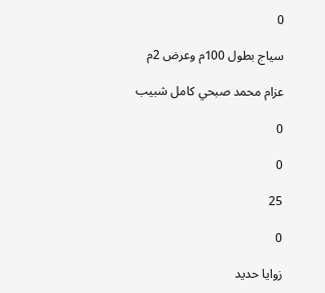0

سياج بطول 100م وعرض 2م

عزام محمد صبحي كامل شبيب

0

0

25

0

زوايا حديد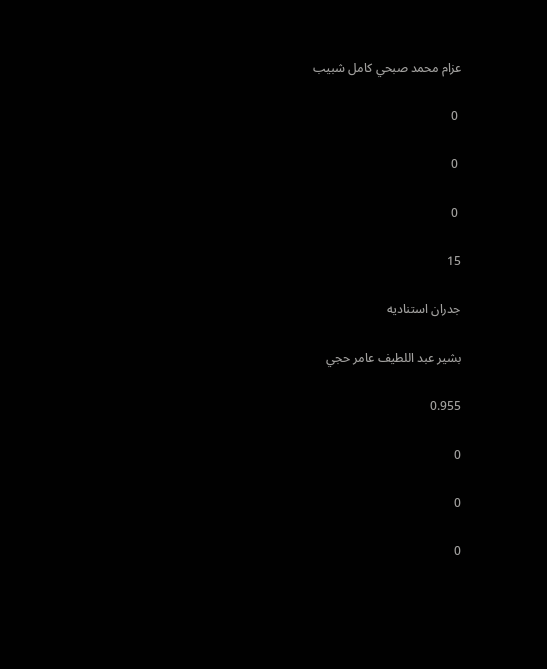عزام محمد صبحي كامل شبيب

 0

 0

 0

15

جدران استناديه

بشير عبد اللطيف عامر حجي

0.955

0

0

0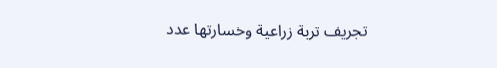تجريف تربة زراعية وخسارتها عدد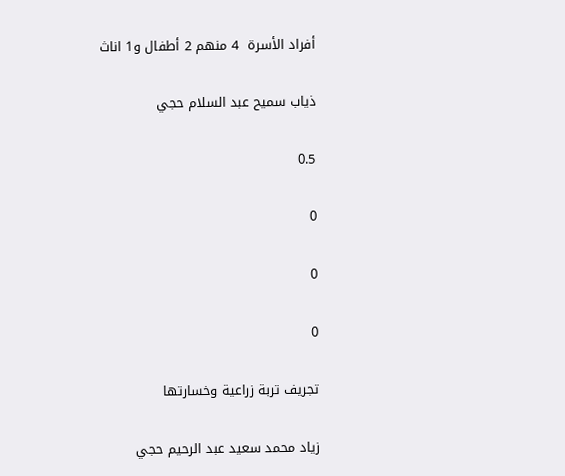أفراد الأسرة  4 منهم 2 أطفال و1 اناث

ذياب سميح عبد السلام حجي

0.5

0

0

0

تجريف تربة زراعية وخسارتها

زياد محمد سعيد عبد الرحيم حجي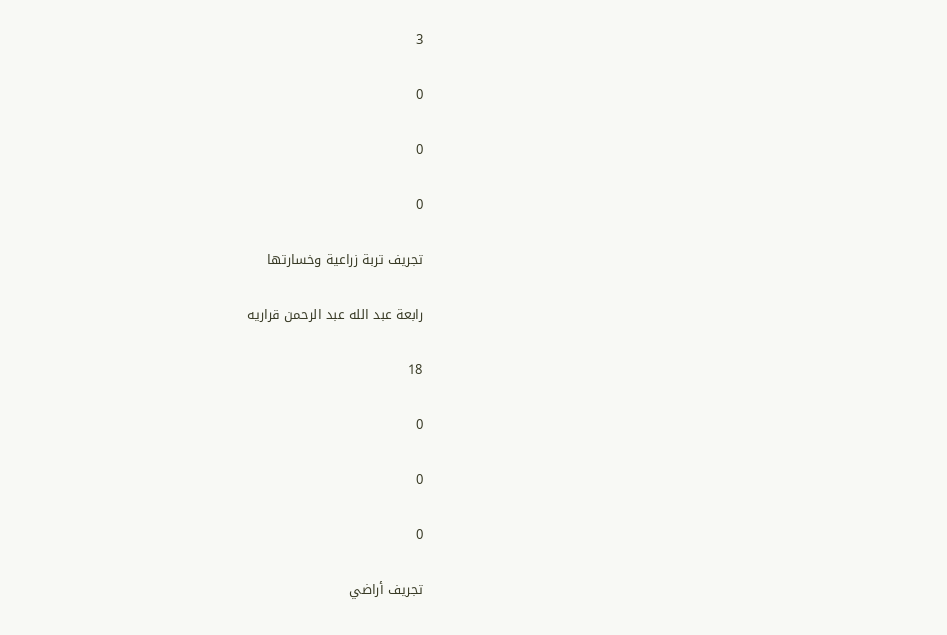3

0

0

0

تجريف تربة زراعية وخسارتها

رابعة عبد الله عبد الرحمن قراريه

18

0

0

0

تجريف أراضي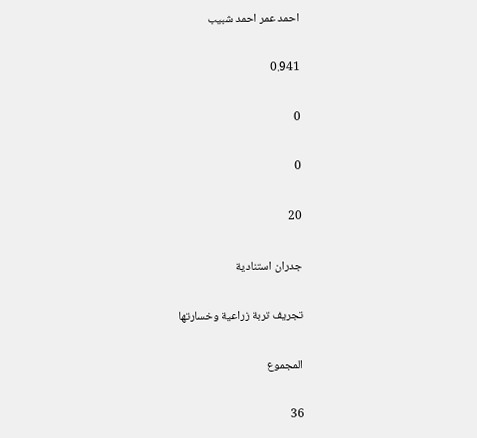احمد عمر احمد شبيب

0.941

0

0

20

جدران استنادية

تجريف تربة زراعية وخسارتها

المجموع

36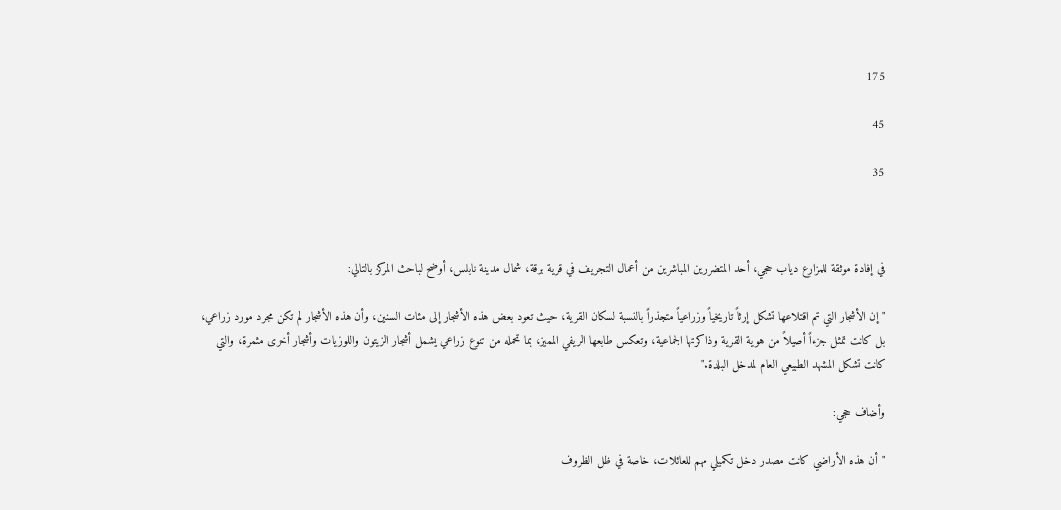175

45

35



في إفادة موثقة للمزارع دياب حجي، أحد المتضررين المباشرين من أعمال التجريف في قرية برقة، شمال مدينة نابلس، أوضح لباحث المركز بالتالي:

" إن الأشجار التي تم اقتلاعها تشكل إرثاً تاريخياً وزراعياً متجذراً بالنسبة لسكان القرية، حيث تعود بعض هذه الأشجار إلى مئات السنين، وأن هذه الأشجار لم تكن مجرد مورد زراعي، بل كانت تمثل جزءاً أصيلاً من هوية القرية وذاكرتها الجماعية، وتعكس طابعها الريفي المميز، بما تحمله من تنوع زراعي يشمل أشجار الزيتون واللوزيات وأشجار أخرى مثمرة، والتي كانت تشكل المشهد الطبيعي العام لمدخل البلدة."

وأضاف حجي:

"أن هذه الأراضي كانت مصدر دخل تكميلي مهم للعائلات، خاصة في ظل الظروف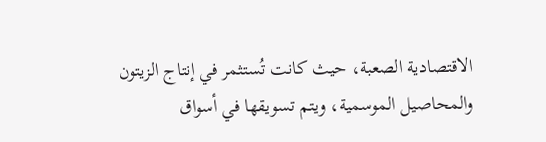الاقتصادية الصعبة، حيث كانت تُستثمر في إنتاج الزيتون والمحاصيل الموسمية، ويتم تسويقها في أسواق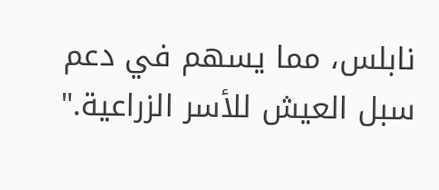نابلس، مما يسهم في دعم سبل العيش للأسر الزراعية."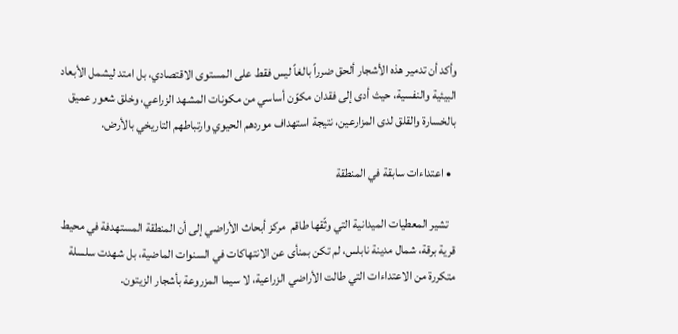وأكد أن تدمير هذه الأشجار ألحق ضرراً بالغاً ليس فقط على المستوى الاقتصادي، بل امتد ليشمل الأبعاد البيئية والنفسية، حيث أدى إلى فقدان مكوّن أساسي من مكونات المشهد الزراعي، وخلق شعور عميق بالخسارة والقلق لدى المزارعين، نتيجة استهداف موردهم الحيوي وارتباطهم التاريخي بالأرض.

  • اعتداءات سابقة في المنطقة

   تشير المعطيات الميدانية التي وثّقها طاقم  مركز أبحاث الأراضي إلى أن المنطقة المستهدفة في محيط قرية برقة، شمال مدينة نابلس، لم تكن بمنأى عن الانتهاكات في السنوات الماضية، بل شهدت سلسلة متكررة من الاعتداءات التي طالت الأراضي الزراعية، لا سيما المزروعة بأشجار الزيتون.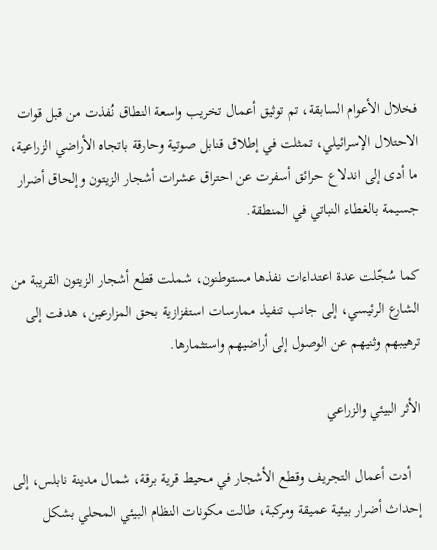فخلال الأعوام السابقة، تم توثيق أعمال تخريب واسعة النطاق نُفذت من قبل قوات الاحتلال الإسرائيلي، تمثلت في إطلاق قنابل صوتية وحارقة باتجاه الأراضي الزراعية، ما أدى إلى اندلاع حرائق أسفرت عن احتراق عشرات أشجار الزيتون وإلحاق أضرار جسيمة بالغطاء النباتي في المنطقة.

كما سُجّلت عدة اعتداءات نفذها مستوطنون، شملت قطع أشجار الزيتون القريبة من الشارع الرئيسي، إلى جانب تنفيذ ممارسات استفزازية بحق المزارعين، هدفت إلى ترهيبهم وثنيهم عن الوصول إلى أراضيهم واستثمارها.

الأثر البيئي والزراعي

   أدت أعمال التجريف وقطع الأشجار في محيط قرية برقة، شمال مدينة نابلس، إلى إحداث أضرار بيئية عميقة ومركبة، طالت مكونات النظام البيئي المحلي بشكل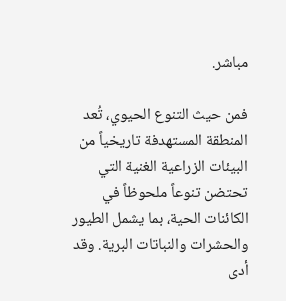مباشر.

فمن حيث التنوع الحيوي، تُعد المنطقة المستهدفة تاريخياً من البيئات الزراعية الغنية التي تحتضن تنوعاً ملحوظاً في الكائنات الحية، بما يشمل الطيور والحشرات والنباتات البرية. وقد أدى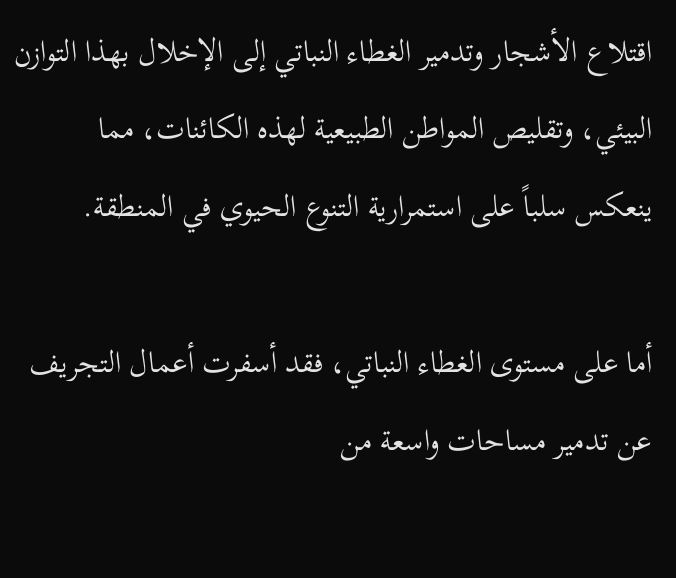اقتلاع الأشجار وتدمير الغطاء النباتي إلى الإخلال بهذا التوازن البيئي، وتقليص المواطن الطبيعية لهذه الكائنات، مما ينعكس سلباً على استمرارية التنوع الحيوي في المنطقة.

أما على مستوى الغطاء النباتي، فقد أسفرت أعمال التجريف عن تدمير مساحات واسعة من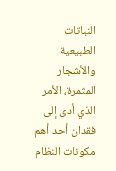النباتات الطبيعية والأشجار المثمرة، الأمر الذي أدى إلى فقدان أحد أهم مكونات النظام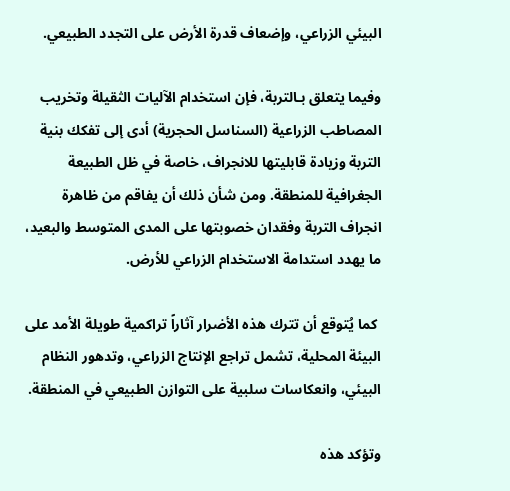البيئي الزراعي، وإضعاف قدرة الأرض على التجدد الطبيعي.

وفيما يتعلق بـالتربة، فإن استخدام الآليات الثقيلة وتخريب المصاطب الزراعية (السناسل الحجرية) أدى إلى تفكك بنية التربة وزيادة قابليتها للانجراف، خاصة في ظل الطبيعة الجغرافية للمنطقة. ومن شأن ذلك أن يفاقم من ظاهرة انجراف التربة وفقدان خصوبتها على المدى المتوسط والبعيد، ما يهدد استدامة الاستخدام الزراعي للأرض.

 كما يُتوقع أن تترك هذه الأضرار آثاراً تراكمية طويلة الأمد على البيئة المحلية، تشمل تراجع الإنتاج الزراعي، وتدهور النظام البيئي، وانعكاسات سلبية على التوازن الطبيعي في المنطقة.

وتؤكد هذه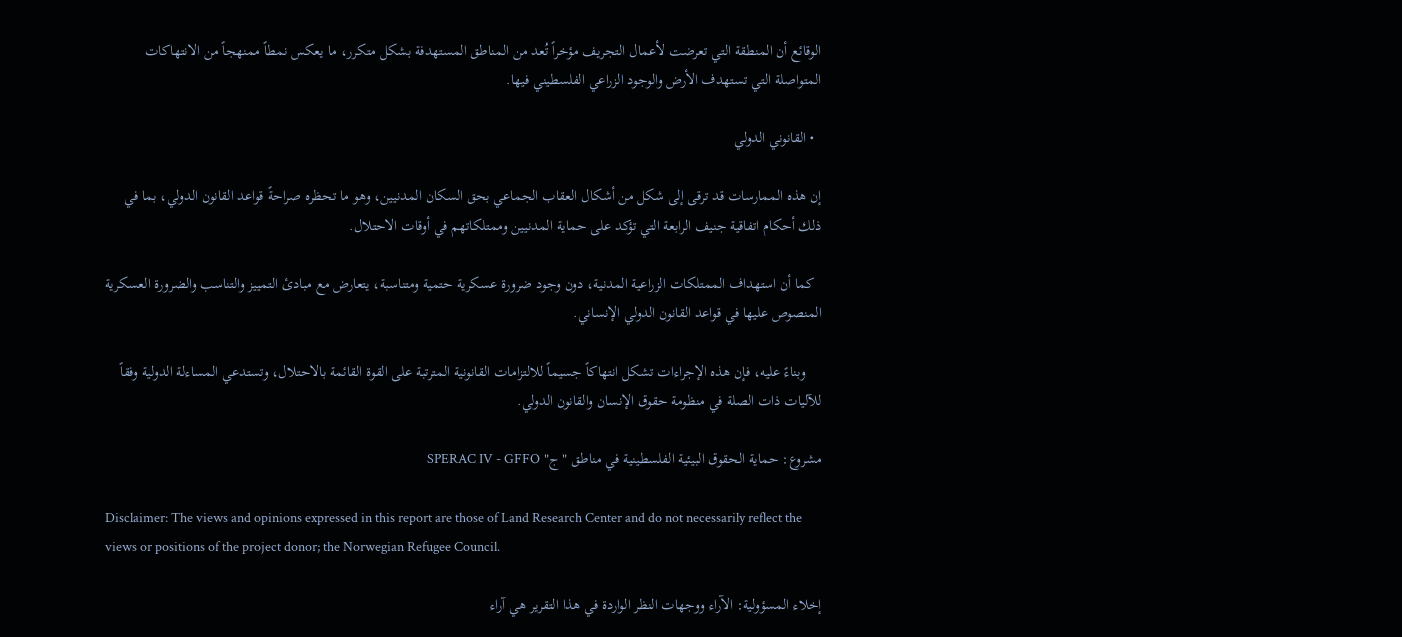الوقائع أن المنطقة التي تعرضت لأعمال التجريف مؤخراً تُعد من المناطق المستهدفة بشكل متكرر، ما يعكس نمطاً ممنهجاً من الانتهاكات المتواصلة التي تستهدف الأرض والوجود الزراعي الفلسطيني فيها.

  • القانوني الدولي

إن هذه الممارسات قد ترقى إلى شكل من أشكال العقاب الجماعي بحق السكان المدنيين، وهو ما تحظره صراحةً قواعد القانون الدولي، بما في ذلك أحكام اتفاقية جنيف الرابعة التي تؤكد على حماية المدنيين وممتلكاتهم في أوقات الاحتلال.

  كما أن استهداف الممتلكات الزراعية المدنية، دون وجود ضرورة عسكرية حتمية ومتناسبة، يتعارض مع مبادئ التمييز والتناسب والضرورة العسكرية المنصوص عليها في قواعد القانون الدولي الإنساني.

    وبناءً عليه، فإن هذه الإجراءات تشكل انتهاكاً جسيماً للالتزامات القانونية المترتبة على القوة القائمة بالاحتلال، وتستدعي المساءلة الدولية وفقاً للآليات ذات الصلة في منظومة حقوق الإنسان والقانون الدولي.

مشروع: حماية الحقوق البيئية الفلسطينية في مناطق "ج" SPERAC IV - GFFO

Disclaimer: The views and opinions expressed in this report are those of Land Research Center and do not necessarily reflect the views or positions of the project donor; the Norwegian Refugee Council.

إخلاء المسؤولية: الآراء ووجهات النظر الواردة في هذا التقرير هي آراء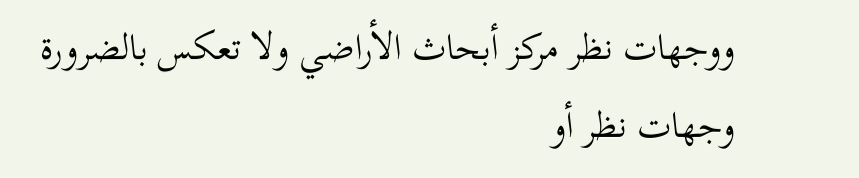ووجهات نظر مركز أبحاث الأراضي ولا تعكس بالضرورة وجهات نظر أو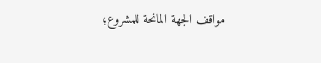مواقف الجهة المانحة للمشروع؛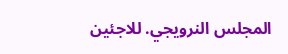المجلس النرويجي. للاجئين